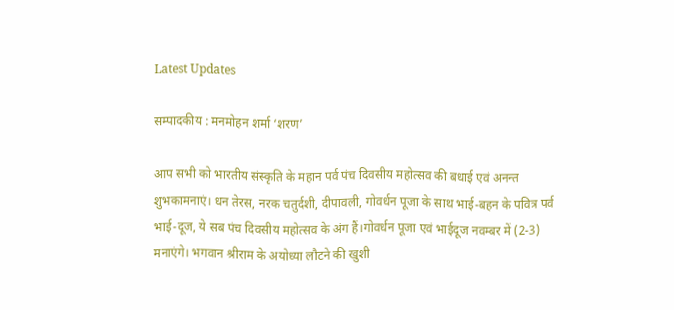Latest Updates

सम्पादकीय : मनमोहन शर्मा ‘शरण’

आप सभी को भारतीय संस्कृति के महान पर्व पंच दिवसीय महोत्सव की बधाई एवं अनन्त शुभकामनाएं। धन तेरस, नरक चतुर्दशी, दीपावली, गोवर्धन पूजा के साथ भाई-बहन के पवित्र पर्व भाई-दूज, ये सब पंच दिवसीय महोत्सव के अंग हैं।गोवर्धन पूजा एवं भाईदूज नवम्बर में (2-3) मनाएंगे। भगवान श्रीराम के अयोध्या लौटने की खुशी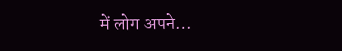में लोग अपने…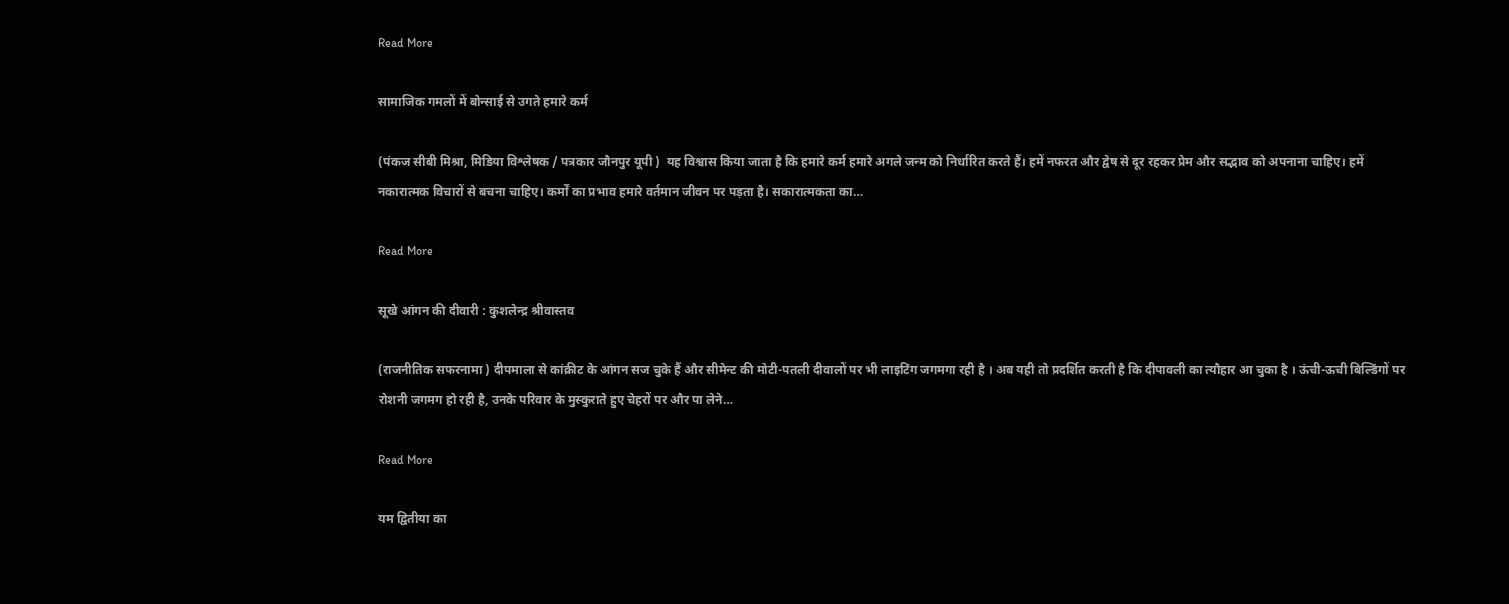Read More

सामाजिक गमलों में बोन्साई से उगते हमारे कर्म

(पंकज सीबी मिश्रा, मिडिया विश्लेषक / पत्रकार जौनपुर यूपी )  यह विश्वास किया जाता है कि हमारे कर्म हमारे अगले जन्म को निर्धारित करते हैं। हमें नफरत और द्वेष से दूर रहकर प्रेम और सद्भाव को अपनाना चाहिए। हमें नकारात्मक विचारों से बचना चाहिए। कर्मों का प्रभाव हमारे वर्तमान जीवन पर पड़ता है। सकारात्मकता का…

Read More

सूखे आंगन की दीवारी : कुशलेन्द्र श्रीवास्तव

(राजनीतिक सफरनामा ) दीपमाला से कांक्रीट के आंगन सज चुके हैं और सीमेन्ट की मोटी-पतली दीवालों पर भी लाइटिंग जगमगा रही है । अब यही तो प्रदर्शित करती है कि दीपावली का त्यौहार आ चुका है । ऊंची-ऊची बिल्डिंगों पर रोशनी जगमग हो रही है, उनके परिवार के मुस्कुराते हुए चेहरों पर और पा लेने…

Read More

यम द्वितीया का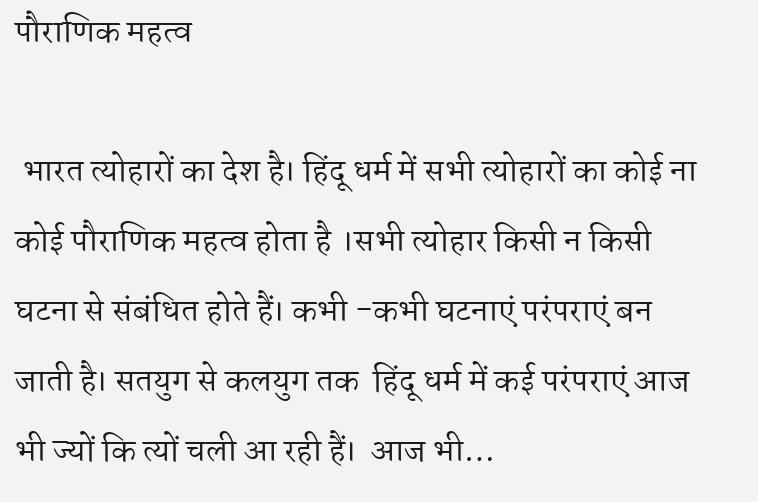पौराणिक महत्व

 भारत त्योहारों का देश है। हिंदू धर्म में सभी त्योहारों का कोई ना कोई पौराणिक महत्व होता है ।सभी त्योहार किसी न किसी घटना से संबंधित होते हैं। कभी -कभी घटनाएं परंपराएं बन जाती है। सतयुग से कलयुग तक  हिंदू धर्म में कई परंपराएं आज भी ज्यों कि त्यों चली आ रही हैं।  आज भी…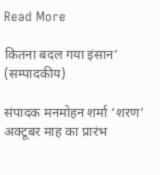Read More

कितना बदल गया इंसान’ (सम्पादकीय)

संपादक मनमोहन शर्मा ‘शरण’ अक्टूबर माह का प्रारंभ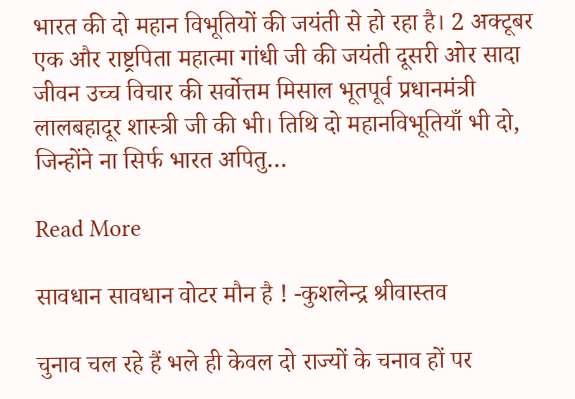भारत की दो महान विभूतियों की जयंती से हो रहा है। 2 अक्टूबर एक और राष्ट्रपिता महात्मा गांधी जी की जयंती दूसरी ओर सादा जीवन उच्च विचार की सर्वोत्तम मिसाल भूतपूर्व प्रधानमंत्री लालबहादूर शास्त्री जी की भी। तिथि दो महानविभूतियाँ भी दो, जिन्होंने ना सिर्फ भारत अपितु…

Read More

सावधान सावधान वोटर मौन है ! -कुशलेन्द्र श्रीवास्तव

चुनाव चल रहे हैं भले ही केवल दो राज्यों के चनाव हों पर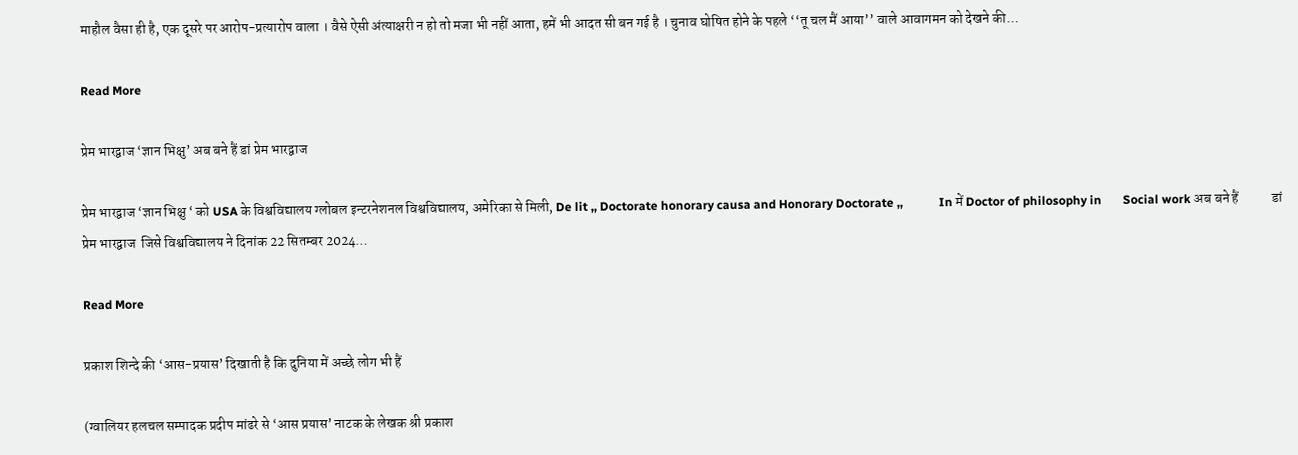माहौल वैसा ही है, एक दूसरे पर आरोप-प्रत्यारोप वाला । वैसे ऐसी अंत्याक्षरी न हो तो मजा भी नहीं आता, हमें भी आदत सी बन गई है । चुनाव घोषित होने के पहले ‘‘तू चल मैं आया’’ वाले आवागमन को देखने की…

Read More

प्रेम भारद्वाज ‘ज्ञान भिक्षु’ अब बने हैं डां प्रेम भारद्वाज

प्रेम भारद्वाज ‘ज्ञान भिक्षु ‘ को USA के विश्वविद्यालय ग्लोबल इन्टरनेशनल विश्वविद्यालय, अमेरिका से मिली, De lit ,, Doctorate honorary causa and Honorary Doctorate ,,            In में Doctor of philosophy in       Social work अब बने हैं            डां प्रेम भारद्वाज  जिसे विश्वविद्यालय ने दिनांक 22 सितम्बर 2024…

Read More

प्रकाश शिन्दे की ‘आस-प्रयास’ दिखाती है कि दुनिया में अच्छे लोग भी हैं

(ग्वालियर हलचल सम्पादक प्रदीप मांढरे से ‘आस प्रयास’ नाटक के लेखक श्री प्रकाश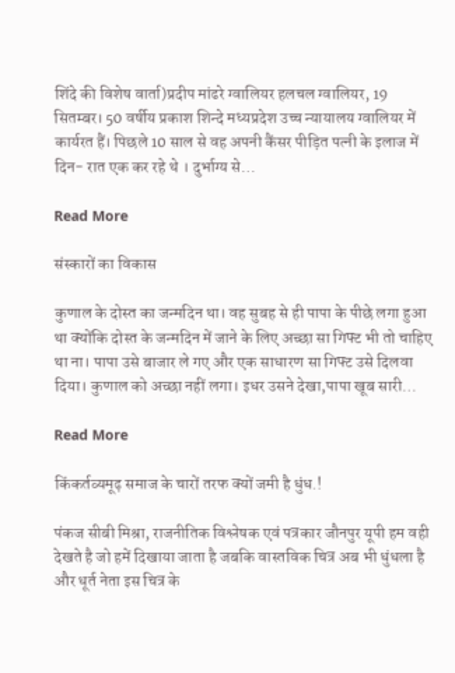शिंदे की विशेष वार्ता)प्रदीप मांढरे ग्वालियर हलचल ग्वालियर, 19 सितम्बर। 50 वर्षीय प्रकाश शिन्दे मध्यप्रदेश उच्च न्यायालय ग्वालियर में कार्यरत हैं। पिछले 10 साल से वह अपनी कैंसर पीड़ित पत्नी के इलाज में दिन- रात एक कर रहे थे । दुर्भाग्य से…

Read More

संस्कारों का विकास

कुणाल के दोस्त का जन्मदिन था। वह सुबह से ही पापा के पीछे लगा हुआ था क्योंकि दोस्त के जन्मदिन में जाने के लिए अच्छा सा गिफ्ट भी तो चाहिए था ना। पापा उसे बाजार ले गए और एक साधारण सा गिफ्ट उसे दिलवा दिया। कुणाल को अच्छा नहीं लगा। इधर उसने देखा,पापा खूब सारी…

Read More

किंकर्तव्यमूढ़ समाज के चारों तरफ क्यों जमी है धुंध.!

पंकज सीबी मिश्रा, राजनीतिक विश्लेषक एवं पत्रकार जौनपुर यूपी हम वही देखते है जो हमें दिखाया जाता है जबकि वास्तविक चित्र अब भी धुंधला है और धूर्त नेता इस चित्र के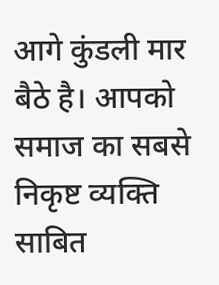आगे कुंडली मार बैठे है। आपको समाज का सबसे निकृष्ट व्यक्ति साबित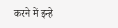करने में इन्हे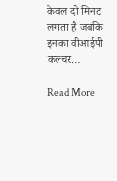केवल दो मिनट लगता है जबकि इनका वीआईपी कल्चर…

Read More